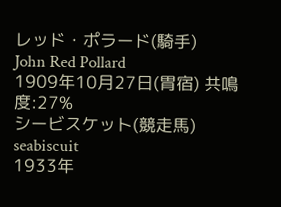レッド・ポラード(騎手)
John Red Pollard
1909年10月27日(胃宿) 共鳴度:27%
シービスケット(競走馬)
seabiscuit
1933年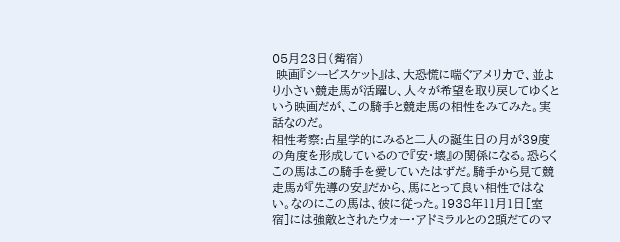05月23日(觜宿)
 映画『シービスケット』は、大恐慌に喘ぐアメリカで、並より小さい競走馬が活躍し、人々が希望を取り戻してゆくという映画だが、この騎手と競走馬の相性をみてみた。実話なのだ。
相性考察:占星学的にみると二人の誕生日の月が39度の角度を形成しているので『安・壊』の関係になる。恐らくこの馬はこの騎手を愛していたはずだ。騎手から見て競走馬が『先導の安』だから、馬にとって良い相性ではない。なのにこの馬は、彼に従った。1938年11月1日[室宿]には強敵とされたウォー・アドミラルとの2頭だてのマ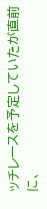ッチレースを予定していたが直前に、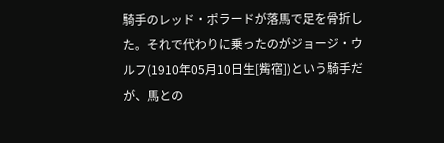騎手のレッド・ポラードが落馬で足を骨折した。それで代わりに乗ったのがジョージ・ウルフ(1910年05月10日生[觜宿])という騎手だが、馬との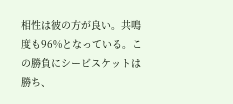相性は彼の方が良い。共鳴度も96%となっている。この勝負にシービスケットは勝ち、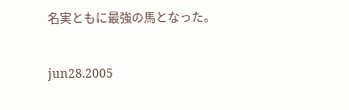名実ともに最強の馬となった。

jun28.2005